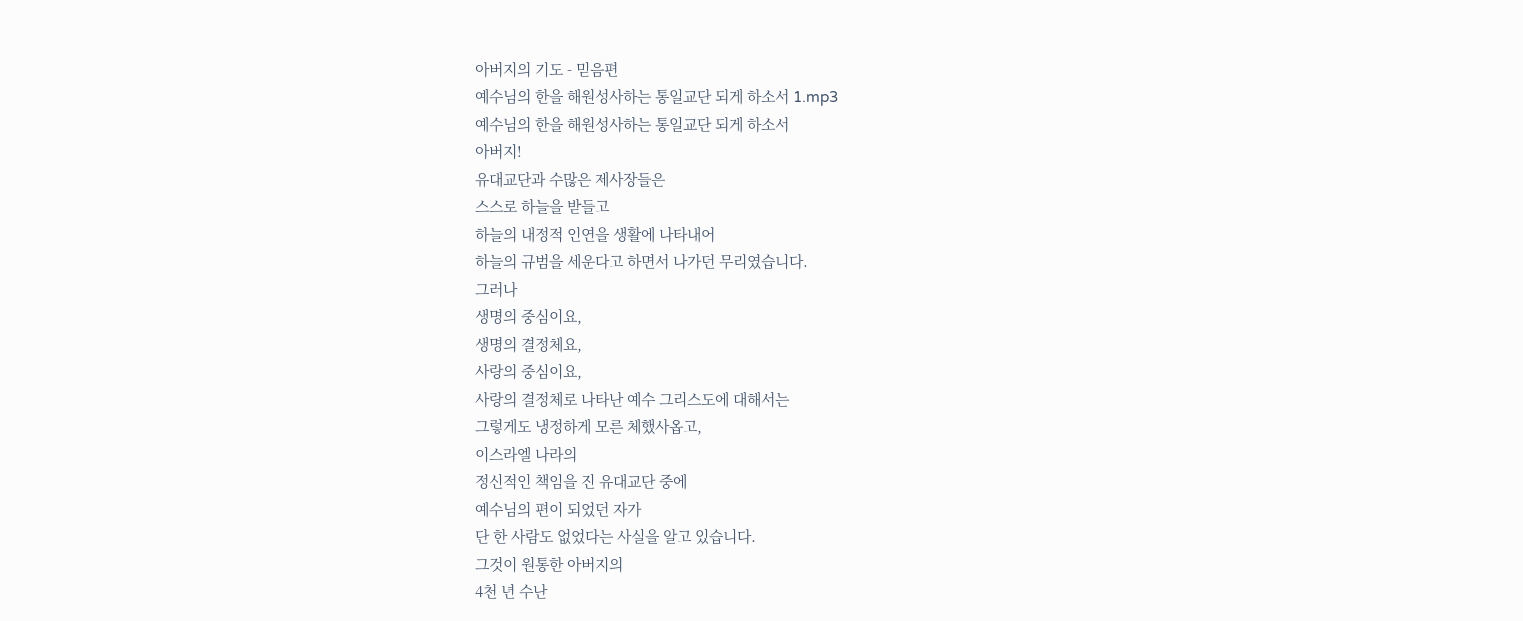아버지의 기도 - 믿음편
예수님의 한을 해원성사하는 통일교단 되게 하소서 1.mp3
예수님의 한을 해원성사하는 통일교단 되게 하소서
아버지!
유대교단과 수많은 제사장들은
스스로 하늘을 받들고
하늘의 내정적 인연을 생활에 나타내어
하늘의 규범을 세운다고 하면서 나가던 무리였습니다.
그러나
생명의 중심이요,
생명의 결정체요,
사랑의 중심이요,
사랑의 결정체로 나타난 예수 그리스도에 대해서는
그렇게도 냉정하게 모른 체했사옵고,
이스라엘 나라의
정신적인 책임을 진 유대교단 중에
예수님의 편이 되었던 자가
단 한 사람도 없었다는 사실을 알고 있습니다.
그것이 원통한 아버지의
4천 년 수난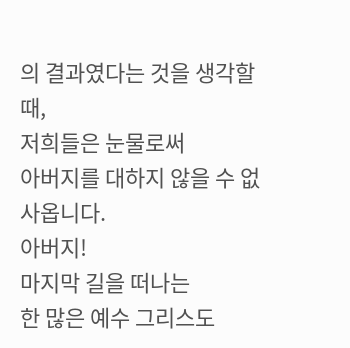의 결과였다는 것을 생각할 때,
저희들은 눈물로써
아버지를 대하지 않을 수 없사옵니다.
아버지!
마지막 길을 떠나는
한 많은 예수 그리스도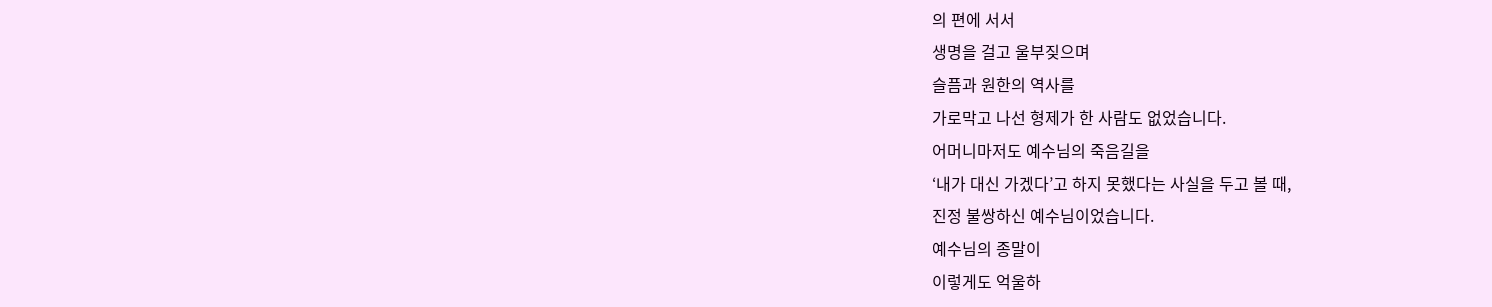의 편에 서서
생명을 걸고 울부짖으며
슬픔과 원한의 역사를
가로막고 나선 형제가 한 사람도 없었습니다.
어머니마저도 예수님의 죽음길을
‘내가 대신 가겠다’고 하지 못했다는 사실을 두고 볼 때,
진정 불쌍하신 예수님이었습니다.
예수님의 종말이
이렇게도 억울하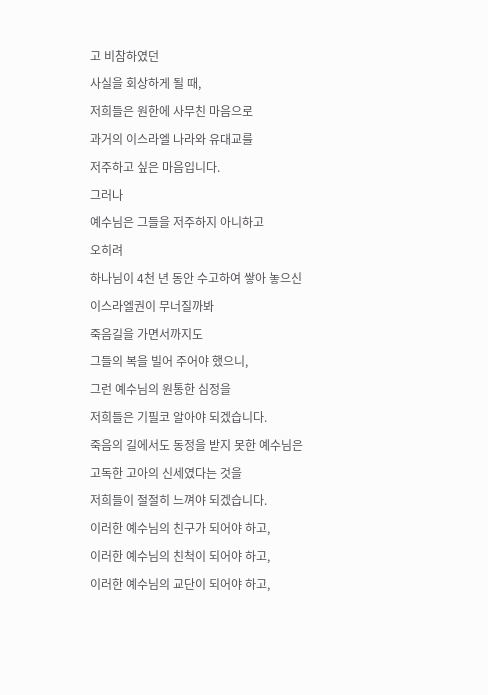고 비참하였던
사실을 회상하게 될 때,
저희들은 원한에 사무친 마음으로
과거의 이스라엘 나라와 유대교를
저주하고 싶은 마음입니다.
그러나
예수님은 그들을 저주하지 아니하고
오히려
하나님이 4천 년 동안 수고하여 쌓아 놓으신
이스라엘권이 무너질까봐
죽음길을 가면서까지도
그들의 복을 빌어 주어야 했으니,
그런 예수님의 원통한 심정을
저희들은 기필코 알아야 되겠습니다.
죽음의 길에서도 동정을 받지 못한 예수님은
고독한 고아의 신세였다는 것을
저희들이 절절히 느껴야 되겠습니다.
이러한 예수님의 친구가 되어야 하고,
이러한 예수님의 친척이 되어야 하고,
이러한 예수님의 교단이 되어야 하고,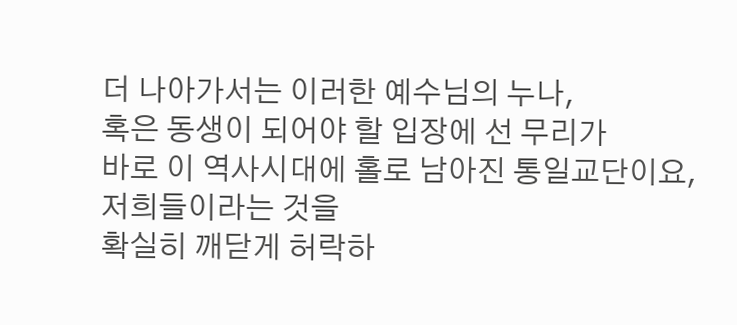더 나아가서는 이러한 예수님의 누나,
혹은 동생이 되어야 할 입장에 선 무리가
바로 이 역사시대에 홀로 남아진 통일교단이요,
저희들이라는 것을
확실히 깨닫게 허락하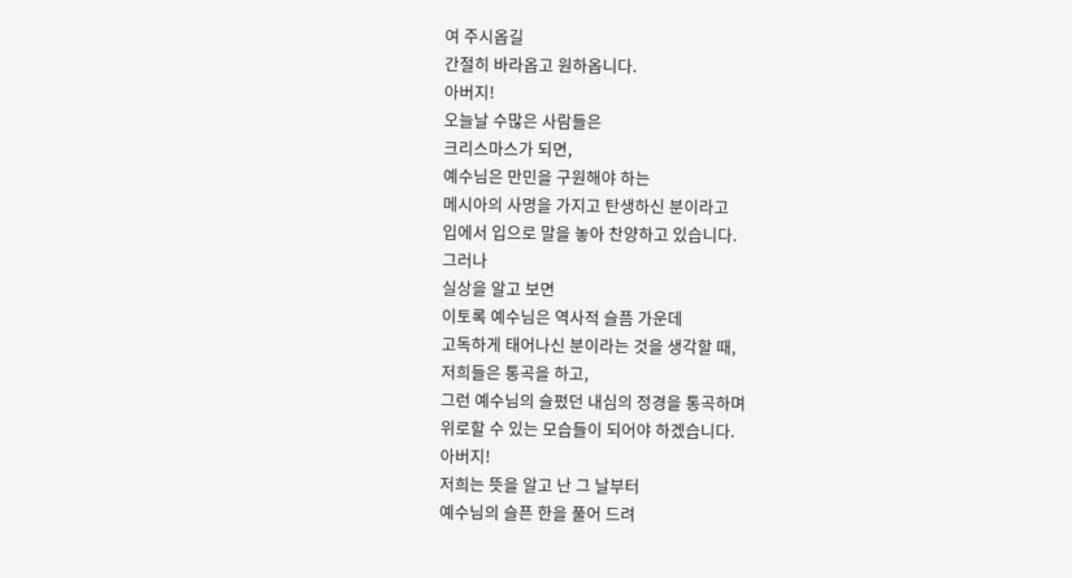여 주시옵길
간절히 바라옵고 원하옵니다.
아버지!
오늘날 수많은 사람들은
크리스마스가 되면,
예수님은 만민을 구원해야 하는
메시아의 사명을 가지고 탄생하신 분이라고
입에서 입으로 말을 놓아 찬양하고 있습니다.
그러나
실상을 알고 보면
이토록 예수님은 역사적 슬픔 가운데
고독하게 태어나신 분이라는 것을 생각할 때,
저희들은 통곡을 하고,
그런 예수님의 슬펐던 내심의 정경을 통곡하며
위로할 수 있는 모습들이 되어야 하겠습니다.
아버지!
저희는 뜻을 알고 난 그 날부터
예수님의 슬픈 한을 풀어 드려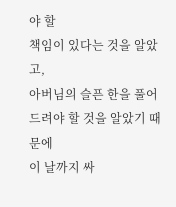야 할
책임이 있다는 것을 알았고,
아버님의 슬픈 한을 풀어 드려야 할 것을 알았기 때문에
이 날까지 싸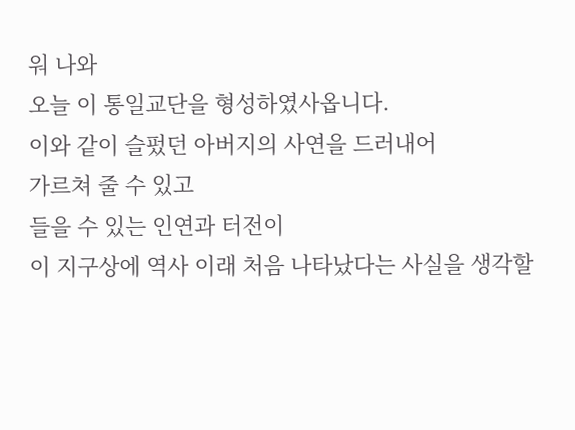워 나와
오늘 이 통일교단을 형성하였사옵니다.
이와 같이 슬펐던 아버지의 사연을 드러내어
가르쳐 줄 수 있고
들을 수 있는 인연과 터전이
이 지구상에 역사 이래 처음 나타났다는 사실을 생각할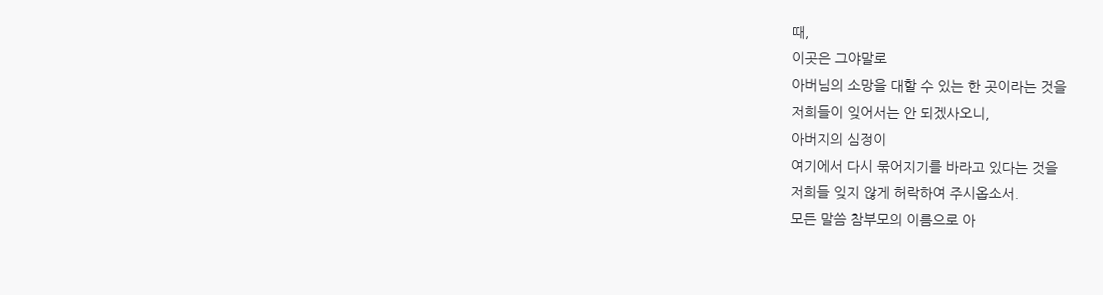때,
이곳은 그야말로
아버님의 소망을 대할 수 있는 한 곳이라는 것을
저희들이 잊어서는 안 되겠사오니,
아버지의 심정이
여기에서 다시 묶어지기를 바라고 있다는 것을
저희들 잊지 않게 허락하여 주시옵소서.
모든 말씀 참부모의 이름으로 아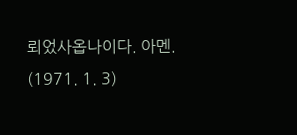뢰었사옵나이다. 아멘.
(1971. 1. 3)